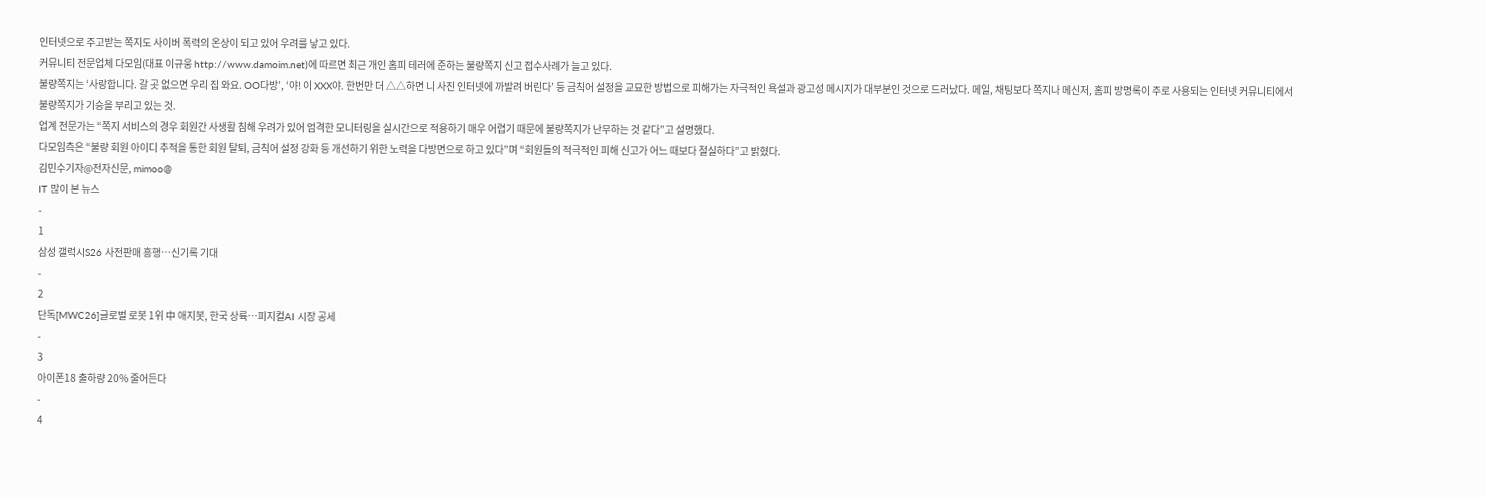인터넷으로 주고받는 쪽지도 사이버 폭력의 온상이 되고 있어 우려를 낳고 있다.
커뮤니티 전문업체 다모임(대표 이규웅 http://www.damoim.net)에 따르면 최근 개인 홈피 테러에 준하는 불량쪽지 신고 접수사례가 늘고 있다.
불량쪽지는 ‘사랑합니다. 갈 곳 없으면 우리 집 와요. OO다방’, ‘야! 이 XXX야. 한번만 더 △△하면 니 사진 인터넷에 까발려 버린다’ 등 금칙어 설정을 교묘한 방법으로 피해가는 자극적인 욕설과 광고성 메시지가 대부분인 것으로 드러났다. 메일, 채팅보다 쪽지나 메신저, 홈피 방명록이 주로 사용되는 인터넷 커뮤니티에서 불량쪽지가 기승을 부리고 있는 것.
업계 전문가는 “쪽지 서비스의 경우 회원간 사생활 침해 우려가 있어 엄격한 모니터링을 실시간으로 적용하기 매우 어렵기 때문에 불량쪽지가 난무하는 것 같다”고 설명했다.
다모임측은 “불량 회원 아이디 추적을 통한 회원 탈퇴, 금칙어 설정 강화 등 개선하기 위한 노력을 다방면으로 하고 있다”며 “회원들의 적극적인 피해 신고가 어느 때보다 절실하다”고 밝혔다.
김민수기자@전자신문, mimoo@
IT 많이 본 뉴스
-
1
삼성 갤럭시S26 사전판매 흥행…신기록 기대
-
2
단독[MWC26]글로벌 로봇 1위 中 애지봇, 한국 상륙…피지컬AI 시장 공세
-
3
아이폰18 출하량 20% 줄어든다
-
4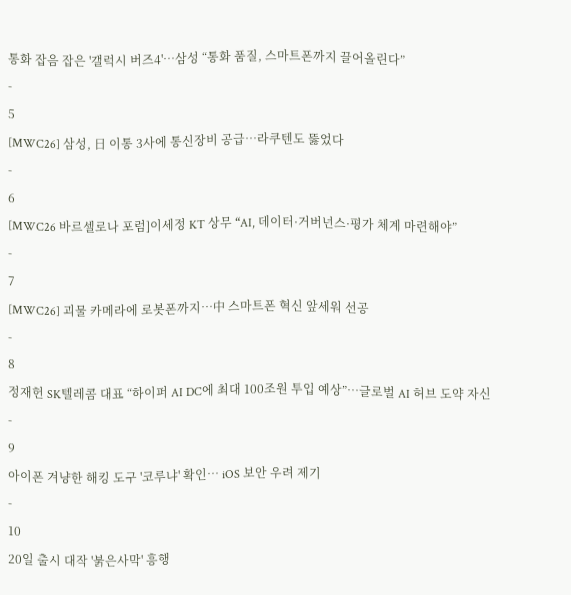통화 잡음 잡은 '갤럭시 버즈4'…삼성 “통화 품질, 스마트폰까지 끌어올린다”
-
5
[MWC26] 삼성, 日 이통 3사에 통신장비 공급…라쿠텐도 뚫었다
-
6
[MWC26 바르셀로나 포럼]이세정 KT 상무 “AI, 데이터·거버넌스·평가 체계 마련해야”
-
7
[MWC26] 괴물 카메라에 로봇폰까지…中 스마트폰 혁신 앞세워 선공
-
8
정재헌 SK텔레콤 대표 “하이퍼 AI DC에 최대 100조원 투입 예상”…글로벌 AI 허브 도약 자신
-
9
아이폰 겨냥한 해킹 도구 '코루냐' 확인… iOS 보안 우려 제기
-
10
20일 출시 대작 '붉은사막' 흥행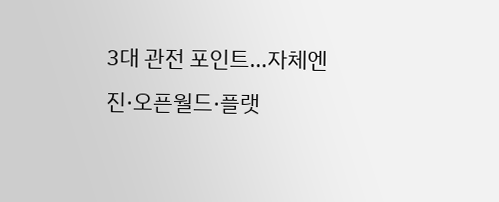3대 관전 포인트…자체엔진·오픈월드·플랫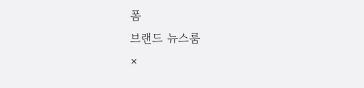폼
브랜드 뉴스룸
×